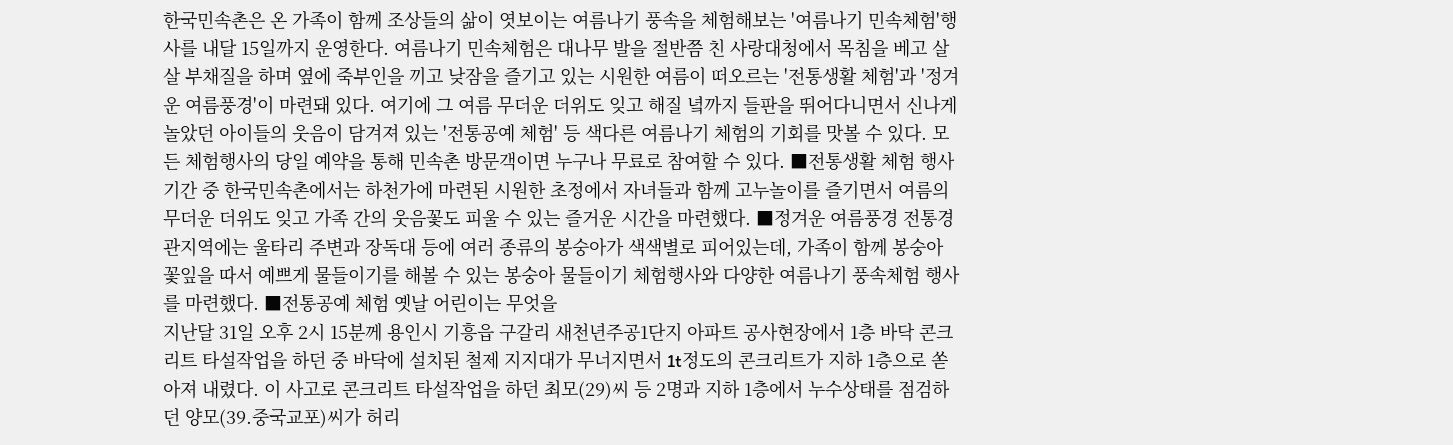한국민속촌은 온 가족이 함께 조상들의 삶이 엿보이는 여름나기 풍속을 체험해보는 '여름나기 민속체험'행사를 내달 15일까지 운영한다. 여름나기 민속체험은 대나무 발을 절반쯤 친 사랑대청에서 목침을 베고 살살 부채질을 하며 옆에 죽부인을 끼고 낮잠을 즐기고 있는 시원한 여름이 떠오르는 '전통생활 체험'과 '정겨운 여름풍경'이 마련돼 있다. 여기에 그 여름 무더운 더위도 잊고 해질 녘까지 들판을 뛰어다니면서 신나게 놀았던 아이들의 웃음이 담겨져 있는 '전통공예 체험' 등 색다른 여름나기 체험의 기회를 맛볼 수 있다. 모든 체험행사의 당일 예약을 통해 민속촌 방문객이면 누구나 무료로 참여할 수 있다. ■전통생활 체험 행사기간 중 한국민속촌에서는 하천가에 마련된 시원한 초정에서 자녀들과 함께 고누놀이를 즐기면서 여름의 무더운 더위도 잊고 가족 간의 웃음꽃도 피울 수 있는 즐거운 시간을 마련했다. ■정겨운 여름풍경 전통경관지역에는 울타리 주변과 장독대 등에 여러 종류의 봉숭아가 색색별로 피어있는데, 가족이 함께 봉숭아 꽃잎을 따서 예쁘게 물들이기를 해볼 수 있는 봉숭아 물들이기 체험행사와 다양한 여름나기 풍속체험 행사를 마련했다. ■전통공예 체험 옛날 어린이는 무엇을
지난달 31일 오후 2시 15분께 용인시 기흥읍 구갈리 새천년주공1단지 아파트 공사현장에서 1층 바닥 콘크리트 타설작업을 하던 중 바닥에 설치된 철제 지지대가 무너지면서 1t정도의 콘크리트가 지하 1층으로 쏟아져 내렸다. 이 사고로 콘크리트 타설작업을 하던 최모(29)씨 등 2명과 지하 1층에서 누수상태를 점검하던 양모(39.중국교포)씨가 허리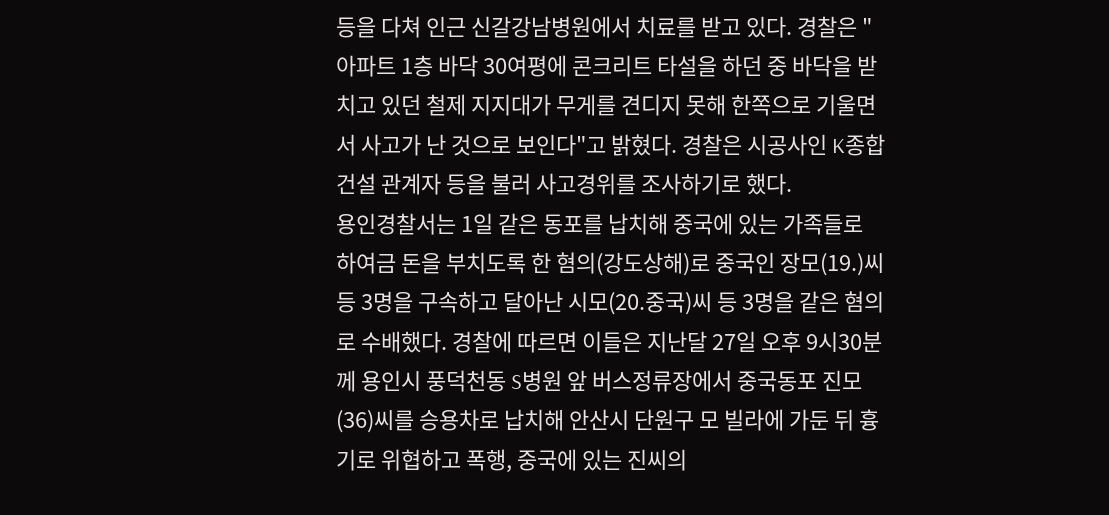등을 다쳐 인근 신갈강남병원에서 치료를 받고 있다. 경찰은 "아파트 1층 바닥 30여평에 콘크리트 타설을 하던 중 바닥을 받치고 있던 철제 지지대가 무게를 견디지 못해 한쪽으로 기울면서 사고가 난 것으로 보인다"고 밝혔다. 경찰은 시공사인 K종합건설 관계자 등을 불러 사고경위를 조사하기로 했다.
용인경찰서는 1일 같은 동포를 납치해 중국에 있는 가족들로 하여금 돈을 부치도록 한 혐의(강도상해)로 중국인 장모(19.)씨 등 3명을 구속하고 달아난 시모(20.중국)씨 등 3명을 같은 혐의로 수배했다. 경찰에 따르면 이들은 지난달 27일 오후 9시30분께 용인시 풍덕천동 S병원 앞 버스정류장에서 중국동포 진모(36)씨를 승용차로 납치해 안산시 단원구 모 빌라에 가둔 뒤 흉기로 위협하고 폭행, 중국에 있는 진씨의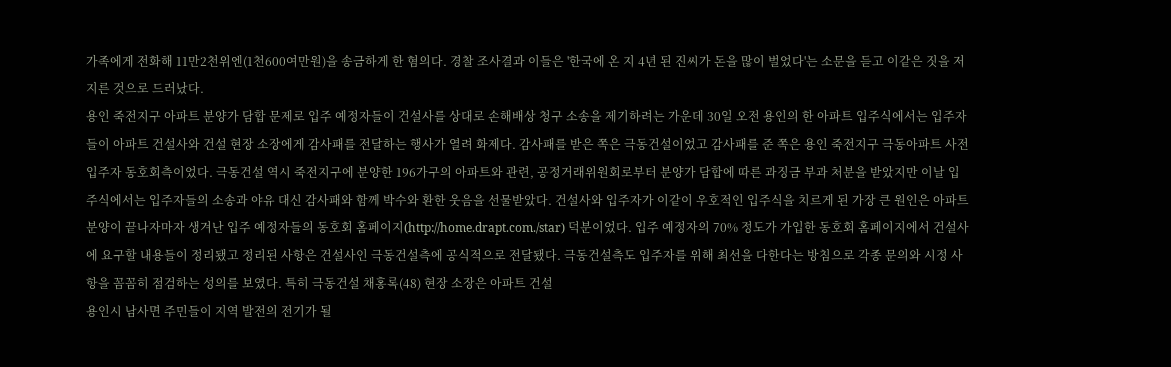가족에게 전화해 11만2천위엔(1천600여만원)을 송금하게 한 혐의다. 경찰 조사결과 이들은 '한국에 온 지 4년 된 진씨가 돈을 많이 벌었다'는 소문을 듣고 이같은 짓을 저지른 것으로 드러났다.
용인 죽전지구 아파트 분양가 담합 문제로 입주 예정자들이 건설사를 상대로 손해배상 청구 소송을 제기하려는 가운데 30일 오전 용인의 한 아파트 입주식에서는 입주자들이 아파트 건설사와 건설 현장 소장에게 감사패를 전달하는 행사가 열려 화제다. 감사패를 받은 쪽은 극동건설이었고 감사패를 준 쪽은 용인 죽전지구 극동아파트 사전 입주자 동호회측이었다. 극동건설 역시 죽전지구에 분양한 196가구의 아파트와 관련, 공정거래위원회로부터 분양가 담합에 따른 과징금 부과 처분을 받았지만 이날 입주식에서는 입주자들의 소송과 야유 대신 감사패와 함께 박수와 환한 웃음을 선물받았다. 건설사와 입주자가 이같이 우호적인 입주식을 치르게 된 가장 큰 원인은 아파트분양이 끝나자마자 생겨난 입주 예정자들의 동호회 홈페이지(http://home.drapt.com./star) 덕분이었다. 입주 예정자의 70% 정도가 가입한 동호회 홈페이지에서 건설사에 요구할 내용들이 정리됐고 정리된 사항은 건설사인 극동건설측에 공식적으로 전달됐다. 극동건설측도 입주자를 위해 최선을 다한다는 방침으로 각종 문의와 시정 사항을 꼼꼼히 점검하는 성의를 보였다. 특히 극동건설 채홍록(48) 현장 소장은 아파트 건설
용인시 남사면 주민들이 지역 발전의 전기가 될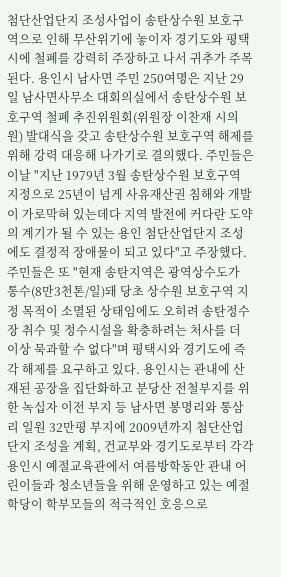첨단산업단지 조성사업이 송탄상수원 보호구역으로 인해 무산위기에 놓이자 경기도와 평택시에 철폐를 강력히 주장하고 나서 귀추가 주목된다. 용인시 남사면 주민 250여명은 지난 29일 남사면사무소 대회의실에서 송탄상수원 보호구역 철폐 추진위원회(위원장 이찬재 시의원) 발대식을 갖고 송탄상수원 보호구역 해제를 위해 강력 대응해 나가기로 결의했다. 주민들은 이날 "지난 1979년 3월 송탄상수원 보호구역 지정으로 25년이 넘게 사유재산권 침해와 개발이 가로막혀 있는데다 지역 발전에 커다란 도약의 계기가 될 수 있는 용인 첨단산업단지 조성에도 결정적 장애물이 되고 있다"고 주장했다. 주민들은 또 "현재 송탄지역은 광역상수도가 통수(8만3천톤/일)돼 당초 상수원 보호구역 지정 목적이 소멸된 상태임에도 오히려 송탄정수장 취수 및 정수시설을 확충하려는 처사를 더 이상 묵과할 수 없다"며 평택시와 경기도에 즉각 해제를 요구하고 있다. 용인시는 관내에 산재된 공장을 집단화하고 분당산 전철부지를 위한 녹십자 이전 부지 등 남사면 봉명리와 통삼리 일원 32만평 부지에 2009년까지 첨단산업단지 조성을 계획, 건교부와 경기도로부터 각각
용인시 예절교육관에서 여름방학동안 관내 어린이들과 청소년들을 위해 운영하고 있는 예절학당이 학부모들의 적극적인 호응으로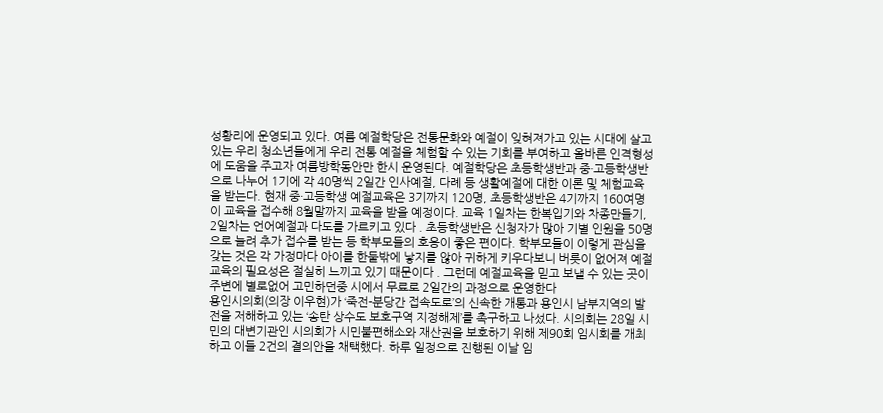성황리에 운영되고 있다. 여름 예절학당은 전통문화와 예절이 잊혀져가고 있는 시대에 살고있는 우리 청소년들에게 우리 전통 예절을 체험할 수 있는 기회를 부여하고 올바른 인격형성에 도움을 주고자 여름방학동안만 한시 운영된다. 예절학당은 초등학생반과 중·고등학생반으로 나누어 1기에 각 40명씩 2일간 인사예절, 다례 등 생활예절에 대한 이론 및 체험교육을 받는다. 현재 중·고등학생 예절교육은 3기까지 120명, 초등학생반은 4기까지 160여명이 교육을 접수해 8월말까지 교육을 받을 예정이다. 교육 1일차는 한복입기와 차종만들기, 2일차는 언어예절과 다도를 가르키고 있다 . 초등학생반은 신청자가 많아 기별 인원을 50명으로 늘려 추가 접수를 받는 등 학부모들의 호응이 좋은 편이다. 학부모들이 이렇게 관심을 갖는 것은 각 가정마다 아이를 한둘밖에 낳지를 않아 귀하게 키우다보니 버릇이 없어져 예절교육의 필요성은 절실히 느끼고 있기 때문이다 . 그런데 예절교육을 믿고 보낼 수 있는 곳이 주변에 별로없어 고민하던중 시에서 무료로 2일간의 과정으로 운영한다
용인시의회(의장 이우현)가 ‘죽전-분당간 접속도로’의 신속한 개통과 용인시 남부지역의 발전을 저해하고 있는 ‘송탄 상수도 보호구역 지정해제’를 촉구하고 나섰다. 시의회는 28일 시민의 대변기관인 시의회가 시민불편해소와 재산권을 보호하기 위해 제90회 임시회를 개최하고 이들 2건의 결의안을 채택했다. 하루 일정으로 진행된 이날 임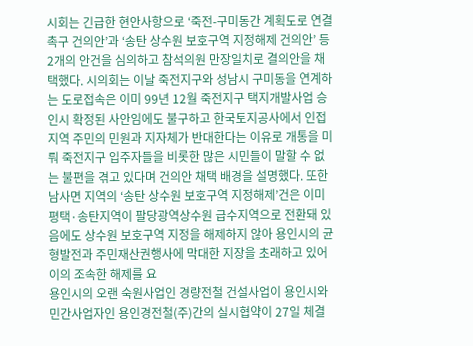시회는 긴급한 현안사항으로 ‘죽전-구미동간 계획도로 연결촉구 건의안’과 ‘송탄 상수원 보호구역 지정해제 건의안’ 등 2개의 안건을 심의하고 참석의원 만장일치로 결의안을 채택했다. 시의회는 이날 죽전지구와 성남시 구미동을 연계하는 도로접속은 이미 99년 12월 죽전지구 택지개발사업 승인시 확정된 사안임에도 불구하고 한국토지공사에서 인접지역 주민의 민원과 지자체가 반대한다는 이유로 개통을 미뤄 죽전지구 입주자들을 비롯한 많은 시민들이 말할 수 없는 불편을 겪고 있다며 건의안 채택 배경을 설명했다. 또한 남사면 지역의 ‘송탄 상수원 보호구역 지정해제’건은 이미 평택·송탄지역이 팔당광역상수원 급수지역으로 전환돼 있음에도 상수원 보호구역 지정을 해제하지 않아 용인시의 균형발전과 주민재산권행사에 막대한 지장을 초래하고 있어 이의 조속한 해제를 요
용인시의 오랜 숙원사업인 경량전철 건설사업이 용인시와 민간사업자인 용인경전철(주)간의 실시협약이 27일 체결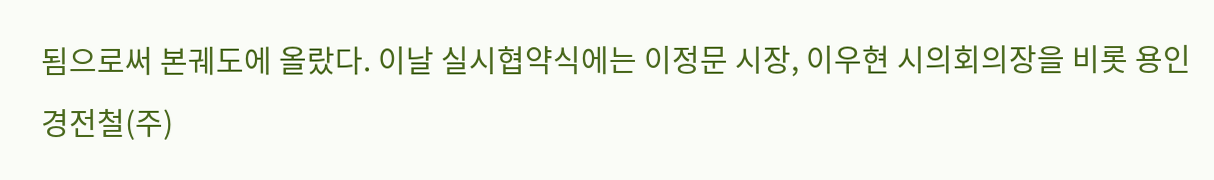됨으로써 본궤도에 올랐다. 이날 실시협약식에는 이정문 시장, 이우현 시의회의장을 비롯 용인경전철(주)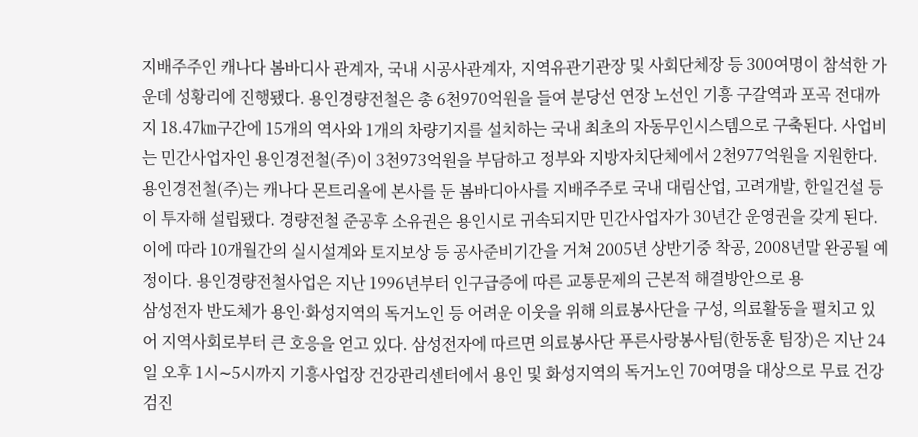지배주주인 캐나다 봄바디사 관계자, 국내 시공사관계자, 지역유관기관장 및 사회단체장 등 300여명이 참석한 가운데 성황리에 진행됐다. 용인경량전철은 총 6천970억원을 들여 분당선 연장 노선인 기흥 구갈역과 포곡 전대까지 18.47㎞구간에 15개의 역사와 1개의 차량기지를 설치하는 국내 최초의 자동무인시스템으로 구축된다. 사업비는 민간사업자인 용인경전철(주)이 3천973억원을 부담하고 정부와 지방자치단체에서 2천977억원을 지원한다. 용인경전철(주)는 캐나다 몬트리올에 본사를 둔 봄바디아사를 지배주주로 국내 대림산업, 고려개발, 한일건설 등이 투자해 설립됐다. 경량전철 준공후 소유권은 용인시로 귀속되지만 민간사업자가 30년간 운영권을 갖게 된다. 이에 따라 10개월간의 실시설계와 토지보상 등 공사준비기간을 거쳐 2005년 상반기중 착공, 2008년말 완공될 예정이다. 용인경량전철사업은 지난 1996년부터 인구급증에 따른 교통문제의 근본적 해결방안으로 용
삼성전자 반도체가 용인·화성지역의 독거노인 등 어려운 이웃을 위해 의료봉사단을 구성, 의료활동을 펼치고 있어 지역사회로부터 큰 호응을 얻고 있다. 삼성전자에 따르면 의료봉사단 푸른사랑봉사팀(한동훈 팀장)은 지난 24일 오후 1시∼5시까지 기흥사업장 건강관리센터에서 용인 및 화성지역의 독거노인 70여명을 대상으로 무료 건강검진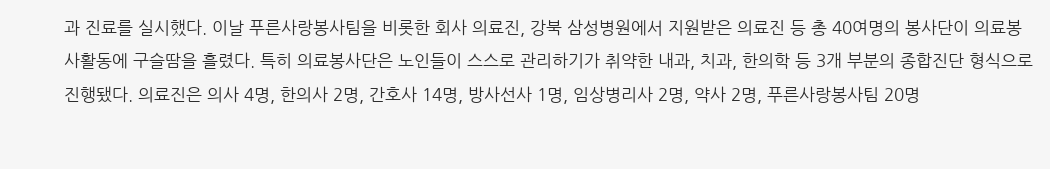과 진료를 실시했다. 이날 푸른사랑봉사팀을 비롯한 회사 의료진, 강북 삼성병원에서 지원받은 의료진 등 총 40여명의 봉사단이 의료봉사활동에 구슬땀을 흘렸다. 특히 의료봉사단은 노인들이 스스로 관리하기가 취약한 내과, 치과, 한의학 등 3개 부분의 종합진단 형식으로 진행됐다. 의료진은 의사 4명, 한의사 2명, 간호사 14명, 방사선사 1명, 임상병리사 2명, 약사 2명, 푸른사랑봉사팀 20명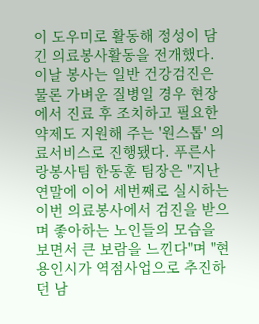이 도우미로 활동해 정성이 담긴 의료봉사활동을 전개했다. 이날 봉사는 일반 건강검진은 물론 가벼운 질병일 경우 현장에서 진료 후 조치하고 필요한 약제도 지원해 주는 '원스톱' 의료서비스로 진행됐다. 푸른사랑봉사팀 한동훈 팀장은 "지난 연말에 이어 세번째로 실시하는 이번 의료봉사에서 검진을 받으며 좋아하는 노인들의 모습을 보면서 큰 보람을 느낀다"며 "현
용인시가 역점사업으로 추진하던 남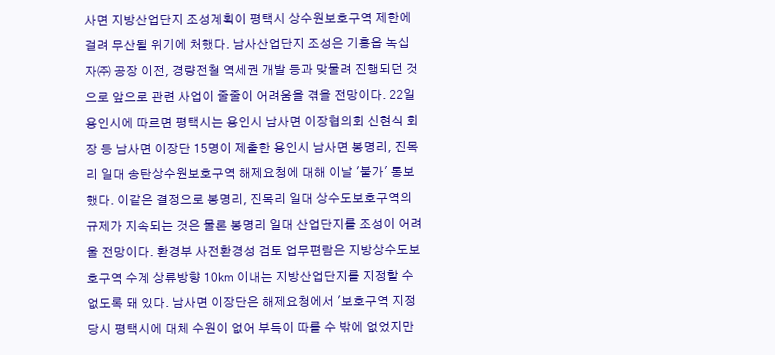사면 지방산업단지 조성계획이 평택시 상수원보호구역 제한에 걸려 무산될 위기에 처했다. 남사산업단지 조성은 기흥읍 녹십자㈜ 공장 이전, 경량전철 역세권 개발 등과 맞물려 진행되던 것으로 앞으로 관련 사업이 줄줄이 어려움을 겪을 전망이다. 22일 용인시에 따르면 평택시는 용인시 남사면 이장협의회 신현식 회장 등 남사면 이장단 15명이 제출한 용인시 남사면 봉명리, 진목리 일대 송탄상수원보호구역 해제요청에 대해 이날 '불가' 통보했다. 이같은 결정으로 봉명리, 진목리 일대 상수도보호구역의 규제가 지속되는 것은 물론 봉명리 일대 산업단지를 조성이 어려울 전망이다. 환경부 사전환경성 검토 업무편람은 지방상수도보호구역 수계 상류방향 10㎞ 이내는 지방산업단지를 지정할 수 없도록 돼 있다. 남사면 이장단은 해제요청에서 '보호구역 지정 당시 평택시에 대체 수원이 없어 부득이 따를 수 밖에 없었지만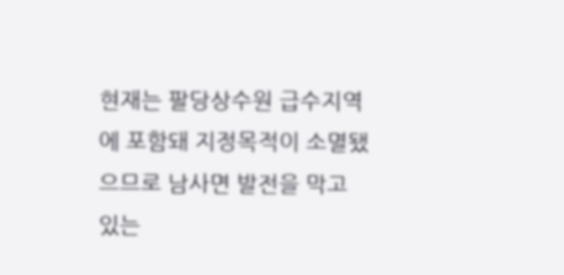현재는 팔당상수원 급수지역에 포함돼 지정목적이 소멸됐으므로 남사면 발전을 막고 있는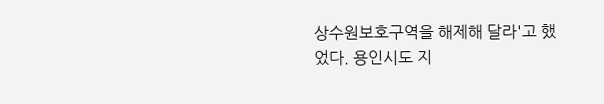상수원보호구역을 해제해 달라'고 했었다. 용인시도 지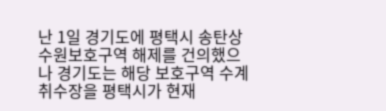난 1일 경기도에 평택시 송탄상수원보호구역 해제를 건의했으나 경기도는 해당 보호구역 수계 취수장을 평택시가 현재